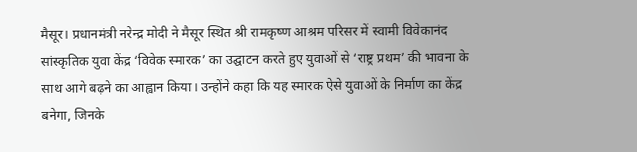मैसूर। प्रधानमंत्री नरेन्द्र मोदी ने मैसूर स्थित श्री रामकृष्ण आश्रम परिसर में स्वामी विवेकानंद सांस्कृतिक युवा केंद्र ‘विवेक स्मारक’ का उद्घाटन करते हुए युवाओं से ‘राष्ट्र प्रथम’ की भावना के साथ आगे बढ़ने का आह्वान किया। उन्होंने कहा कि यह स्मारक ऐसे युवाओं के निर्माण का केंद्र बनेगा, जिनके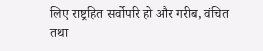लिए राष्ट्रहित सर्वोपरि हो और गरीब, वंचित तथा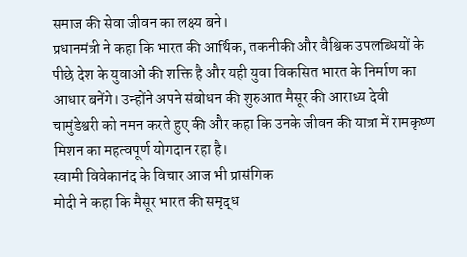समाज की सेवा जीवन का लक्ष्य बने।
प्रधानमंत्री ने कहा कि भारत की आर्थिक, तकनीकी और वैश्विक उपलब्धियों के पीछे देश के युवाओं की शक्ति है और यही युवा विकसित भारत के निर्माण का आधार बनेंगे। उन्होंने अपने संबोधन की शुरुआत मैसूर की आराध्य देवी चामुंडेश्वरी को नमन करते हुए की और कहा कि उनके जीवन की यात्रा में रामकृष्ण मिशन का महत्वपूर्ण योगदान रहा है।
स्वामी विवेकानंद के विचार आज भी प्रासंगिक
मोदी ने कहा कि मैसूर भारत की समृद्ध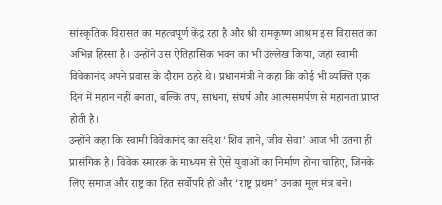सांस्कृतिक विरासत का महत्वपूर्ण केंद्र रहा है और श्री रामकृष्ण आश्रम इस विरासत का अभिन्न हिस्सा है। उन्होंने उस ऐतिहासिक भवन का भी उल्लेख किया, जहां स्वामी विवेकानंद अपने प्रवास के दौरान ठहरे थे। प्रधानमंत्री ने कहा कि कोई भी व्यक्ति एक दिन में महान नहीं बनता, बल्कि तप, साधना, संघर्ष और आत्मसमर्पण से महानता प्राप्त होती है।
उन्होंने कहा कि स्वामी विवेकानंद का संदेश ‘शिव ज्ञाने, जीव सेवा’ आज भी उतना ही प्रासंगिक है। विवेक स्मारक के माध्यम से ऐसे युवाओं का निर्माण होना चाहिए, जिनके लिए समाज और राष्ट्र का हित सर्वोपरि हो और ‘राष्ट्र प्रथम’ उनका मूल मंत्र बने।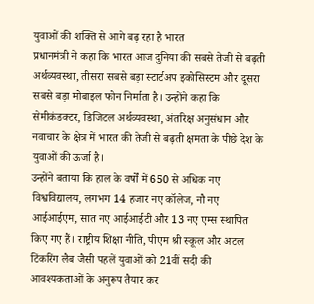युवाओं की शक्ति से आगे बढ़ रहा है भारत
प्रधानमंत्री ने कहा कि भारत आज दुनिया की सबसे तेजी से बढ़ती अर्थव्यवस्था, तीसरा सबसे बड़ा स्टार्टअप इकोसिस्टम और दूसरा सबसे बड़ा मोबाइल फोन निर्माता है। उन्होंने कहा कि सेमीकंडक्टर, डिजिटल अर्थव्यवस्था, अंतरिक्ष अनुसंधान और नवाचार के क्षेत्र में भारत की तेजी से बढ़ती क्षमता के पीछे देश के युवाओं की ऊर्जा है।
उन्होंने बताया कि हाल के वर्षों में 650 से अधिक नए विश्वविद्यालय, लगभग 14 हजार नए कॉलेज, नौ नए आईआईएम, सात नए आईआईटी और 13 नए एम्स स्थापित किए गए हैं। राष्ट्रीय शिक्षा नीति, पीएम श्री स्कूल और अटल टिंकरिंग लैब जैसी पहलें युवाओं को 21वीं सदी की आवश्यकताओं के अनुरूप तैयार कर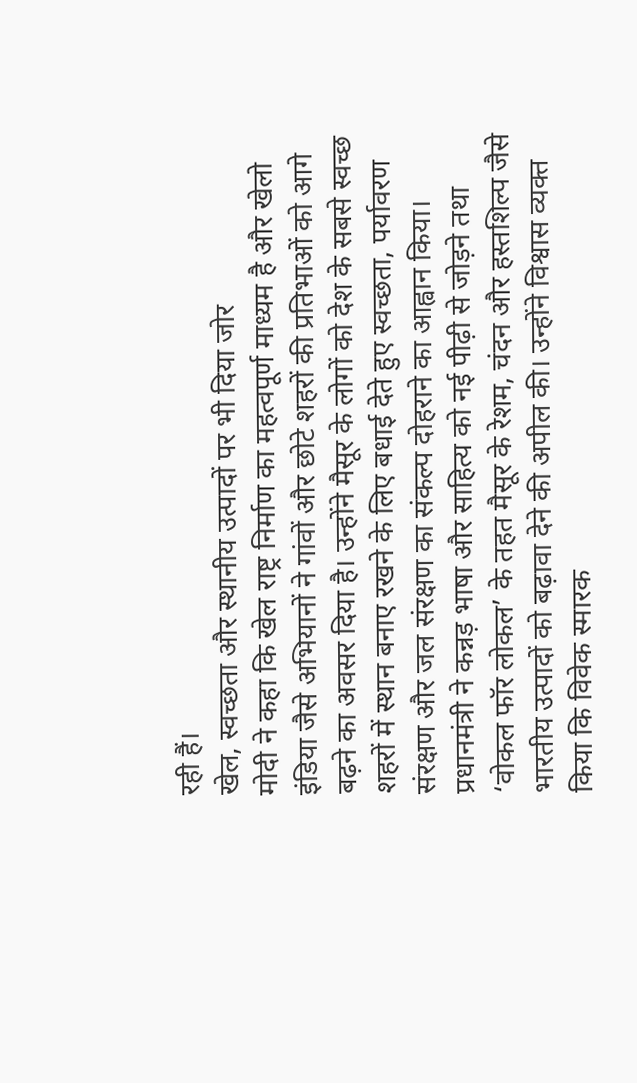रही हैं।
खेल, स्वच्छता और स्थानीय उत्पादों पर भी दिया जोर
मोदी ने कहा कि खेल राष्ट्र निर्माण का महत्वपूर्ण माध्यम है और खेलो इंडिया जैसे अभियानों ने गांवों और छोटे शहरों की प्रतिभाओं को आगे बढ़ने का अवसर दिया है। उन्होंने मैसूर के लोगों को देश के सबसे स्वच्छ शहरों में स्थान बनाए रखने के लिए बधाई देते हुए स्वच्छता, पर्यावरण संरक्षण और जल संरक्षण का संकल्प दोहराने का आह्वान किया।
प्रधानमंत्री ने कन्नड़ भाषा और साहित्य को नई पीढ़ी से जोड़ने तथा ‘वोकल फॉर लोकल’ के तहत मैसूर के रेशम, चंदन और हस्तशिल्प जैसे भारतीय उत्पादों को बढ़ावा देने की अपील की। उन्होंने विश्वास व्यक्त किया कि विवेक स्मारक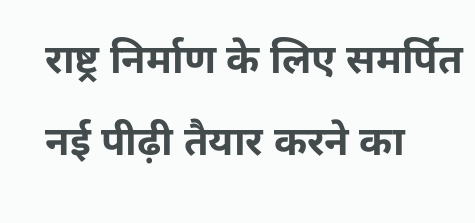राष्ट्र निर्माण के लिए समर्पित नई पीढ़ी तैयार करने का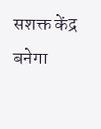सशक्त केंद्र बनेगा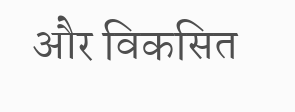और विकसित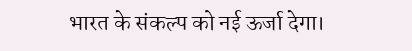भारत के संकल्प को नई ऊर्जा देगा।